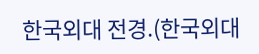한국외대 전경.(한국외대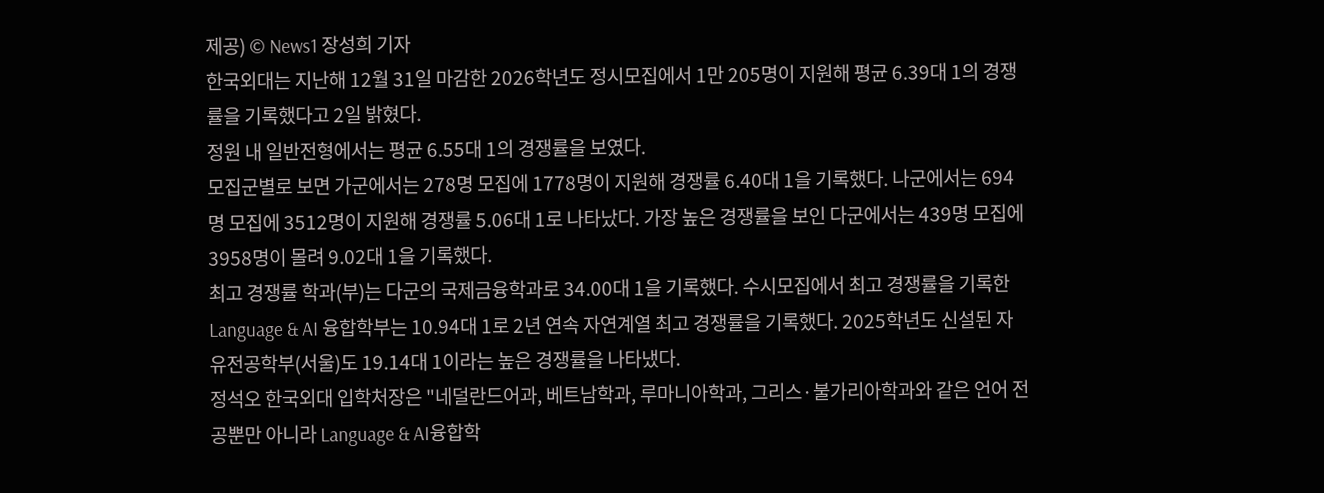제공) © News1 장성희 기자
한국외대는 지난해 12월 31일 마감한 2026학년도 정시모집에서 1만 205명이 지원해 평균 6.39대 1의 경쟁률을 기록했다고 2일 밝혔다.
정원 내 일반전형에서는 평균 6.55대 1의 경쟁률을 보였다.
모집군별로 보면 가군에서는 278명 모집에 1778명이 지원해 경쟁률 6.40대 1을 기록했다. 나군에서는 694명 모집에 3512명이 지원해 경쟁률 5.06대 1로 나타났다. 가장 높은 경쟁률을 보인 다군에서는 439명 모집에 3958명이 몰려 9.02대 1을 기록했다.
최고 경쟁률 학과(부)는 다군의 국제금융학과로 34.00대 1을 기록했다. 수시모집에서 최고 경쟁률을 기록한 Language & AI 융합학부는 10.94대 1로 2년 연속 자연계열 최고 경쟁률을 기록했다. 2025학년도 신설된 자유전공학부(서울)도 19.14대 1이라는 높은 경쟁률을 나타냈다.
정석오 한국외대 입학처장은 "네덜란드어과, 베트남학과, 루마니아학과, 그리스·불가리아학과와 같은 언어 전공뿐만 아니라 Language & AI융합학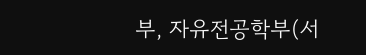부, 자유전공학부(서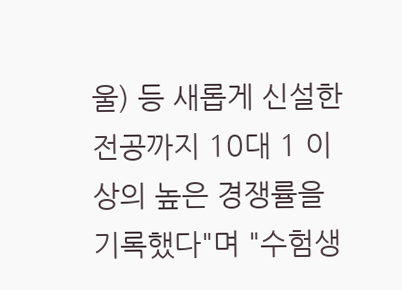울) 등 새롭게 신설한 전공까지 10대 1 이상의 높은 경쟁률을 기록했다"며 "수험생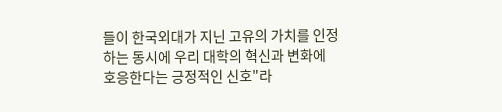들이 한국외대가 지닌 고유의 가치를 인정하는 동시에 우리 대학의 혁신과 변화에 호응한다는 긍정적인 신호"라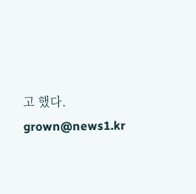고 했다.
grown@news1.kr